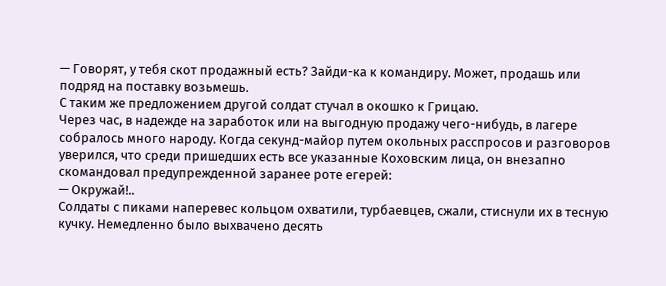— Говорят, у тебя скот продажный есть? Зайди-ка к командиру. Может, продашь или подряд на поставку возьмешь.
С таким же предложением другой солдат стучал в окошко к Грицаю.
Через час, в надежде на заработок или на выгодную продажу чего-нибудь, в лагере собралось много народу. Когда секунд-майор путем окольных расспросов и разговоров уверился, что среди пришедших есть все указанные Коховским лица, он внезапно скомандовал предупрежденной заранее роте егерей:
— Окружай!..
Солдаты с пиками наперевес кольцом охватили, турбаевцев, сжали, стиснули их в тесную кучку. Немедленно было выхвачено десять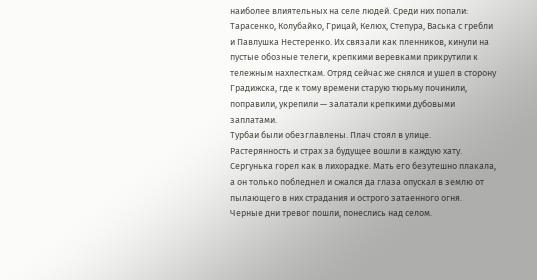наиболее влиятельных на селе людей. Среди них попали: Тарасенко, Колубайко, Грицай, Келюх, Степура, Васька с гребли и Павлушка Нестеренко. Их связали как пленников, кинули на пустые обозные телеги, крепкими веревками прикрутили к тележным нахлесткам. Отряд сейчас же снялся и ушел в сторону Градижска, где к тому времени старую тюрьму починили, поправили, укрепили — залатали крепкими дубовыми заплатами.
Турбаи были обезглавлены. Плач стоял в улице.
Растерянность и страх за будущее вошли в каждую хату.
Сергунька горел как в лихорадке. Мать его безутешно плакала, а он только побледнел и сжался да глаза опускал в землю от пылающего в них страдания и острого затаенного огня.
Черные дни тревог пошли, понеслись над селом.